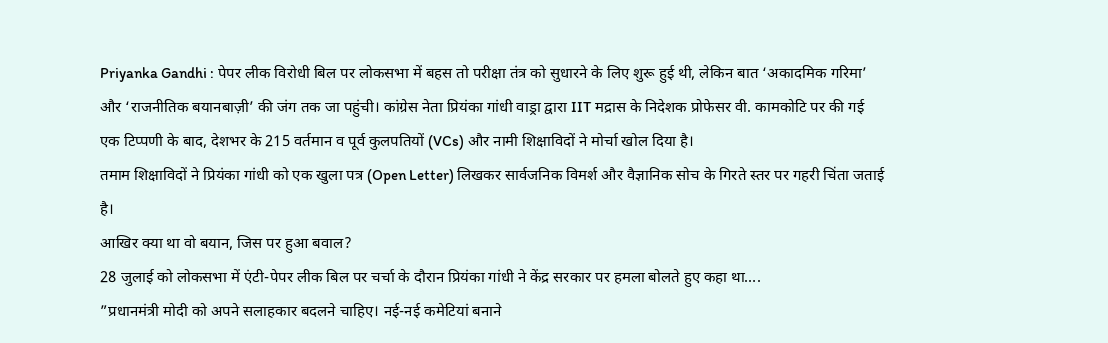Priyanka Gandhi : पेपर लीक विरोधी बिल पर लोकसभा में बहस तो परीक्षा तंत्र को सुधारने के लिए शुरू हुई थी, लेकिन बात ‘अकादमिक गरिमा’ और ‘राजनीतिक बयानबाज़ी’ की जंग तक जा पहुंची। कांग्रेस नेता प्रियंका गांधी वाड्रा द्वारा IIT मद्रास के निदेशक प्रोफेसर वी. कामकोटि पर की गई एक टिप्पणी के बाद, देशभर के 215 वर्तमान व पूर्व कुलपतियों (VCs) और नामी शिक्षाविदों ने मोर्चा खोल दिया है।
तमाम शिक्षाविदों ने प्रियंका गांधी को एक खुला पत्र (Open Letter) लिखकर सार्वजनिक विमर्श और वैज्ञानिक सोच के गिरते स्तर पर गहरी चिंता जताई है।
आखिर क्या था वो बयान, जिस पर हुआ बवाल?
28 जुलाई को लोकसभा में एंटी-पेपर लीक बिल पर चर्चा के दौरान प्रियंका गांधी ने केंद्र सरकार पर हमला बोलते हुए कहा था….
”प्रधानमंत्री मोदी को अपने सलाहकार बदलने चाहिए। नई-नई कमेटियां बनाने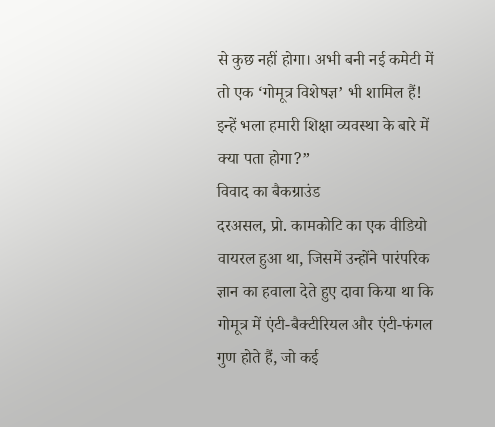से कुछ नहीं होगा। अभी बनी नई कमेटी में तो एक ‘गोमूत्र विशेषज्ञ’ भी शामिल हैं! इन्हें भला हमारी शिक्षा व्यवस्था के बारे में क्या पता होगा?”
विवाद का बैकग्राउंड
दरअसल, प्रो. कामकोटि का एक वीडियो वायरल हुआ था, जिसमें उन्होंने पारंपरिक ज्ञान का हवाला देते हुए दावा किया था कि गोमूत्र में एंटी-बैक्टीरियल और एंटी-फंगल गुण होते हैं, जो कई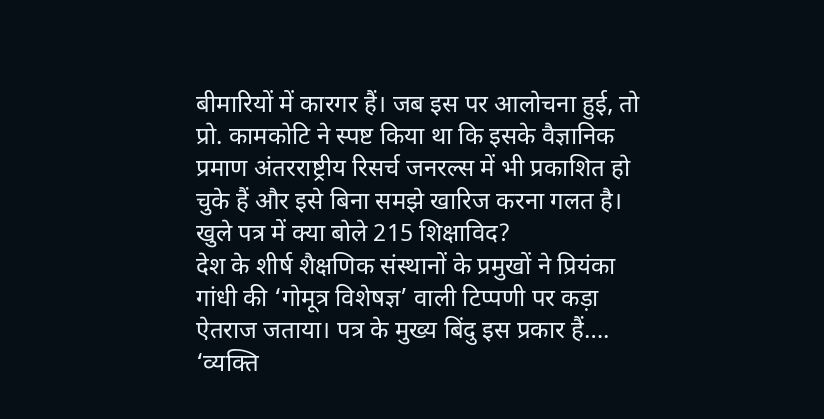बीमारियों में कारगर हैं। जब इस पर आलोचना हुई, तो प्रो. कामकोटि ने स्पष्ट किया था कि इसके वैज्ञानिक प्रमाण अंतरराष्ट्रीय रिसर्च जनरल्स में भी प्रकाशित हो चुके हैं और इसे बिना समझे खारिज करना गलत है।
खुले पत्र में क्या बोले 215 शिक्षाविद?
देश के शीर्ष शैक्षणिक संस्थानों के प्रमुखों ने प्रियंका गांधी की ‘गोमूत्र विशेषज्ञ’ वाली टिप्पणी पर कड़ा ऐतराज जताया। पत्र के मुख्य बिंदु इस प्रकार हैं….
‘व्यक्ति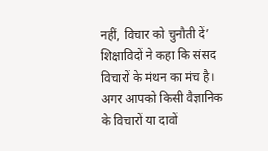नहीं, विचार को चुनौती दें’
शिक्षाविदों ने कहा कि संसद विचारों के मंथन का मंच है। अगर आपको किसी वैज्ञानिक के विचारों या दावों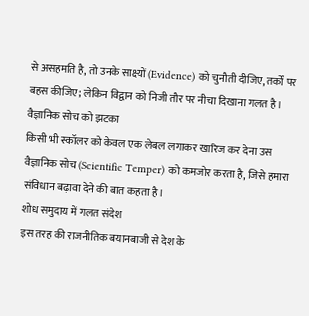से असहमति है, तो उनके साक्ष्यों (Evidence) को चुनौती दीजिए, तर्कों पर बहस कीजिए; लेकिन विद्वान को निजी तौर पर नीचा दिखाना गलत है।
वैज्ञानिक सोच को झटका
किसी भी स्कॉलर को केवल एक लेबल लगाकर खारिज कर देना उस वैज्ञानिक सोच (Scientific Temper) को कमजोर करता है, जिसे हमारा संविधान बढ़ावा देने की बात कहता है।
शोध समुदाय में गलत संदेश
इस तरह की राजनीतिक बयानबाजी से देश के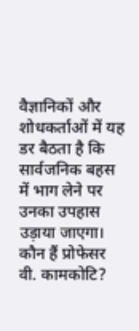वैज्ञानिकों और शोधकर्ताओं में यह डर बैठता है कि सार्वजनिक बहस में भाग लेने पर उनका उपहास उड़ाया जाएगा।
कौन हैं प्रोफेसर वी. कामकोटि?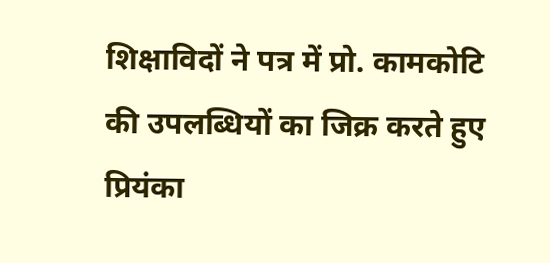शिक्षाविदों ने पत्र में प्रो. कामकोटि की उपलब्धियों का जिक्र करते हुए प्रियंका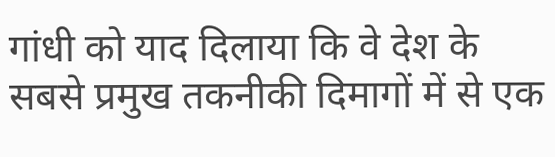गांधी को याद दिलाया कि वे देश के सबसे प्रमुख तकनीकी दिमागों में से एक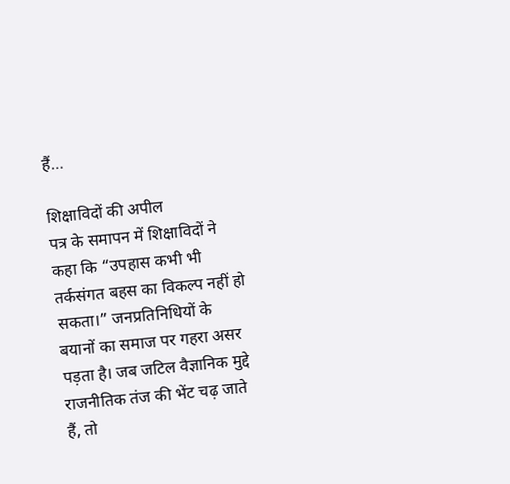हैं…

शिक्षाविदों की अपील
पत्र के समापन में शिक्षाविदों ने कहा कि “उपहास कभी भी तर्कसंगत बहस का विकल्प नहीं हो सकता।” जनप्रतिनिधियों के बयानों का समाज पर गहरा असर पड़ता है। जब जटिल वैज्ञानिक मुद्दे राजनीतिक तंज की भेंट चढ़ जाते हैं, तो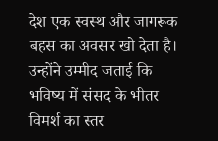देश एक स्वस्थ और जागरूक बहस का अवसर खो देता है। उन्होंने उम्मीद जताई कि भविष्य में संसद के भीतर विमर्श का स्तर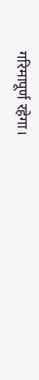गरिमापूर्ण रहेगा।